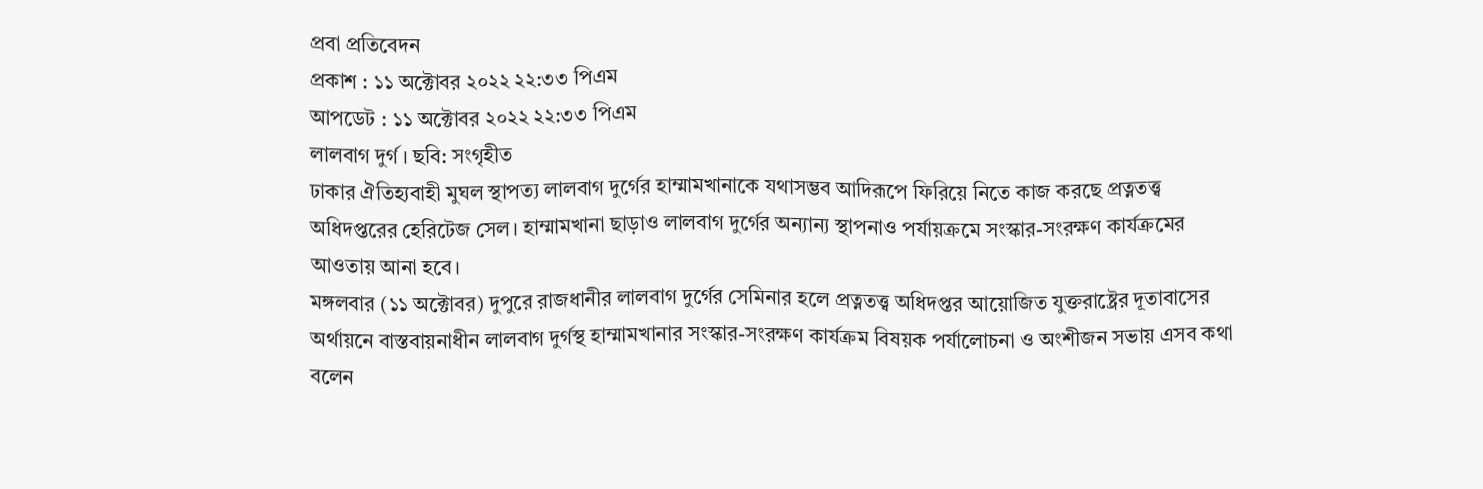প্রবা প্রতিবেদন
প্রকাশ : ১১ অক্টোবর ২০২২ ২২:৩৩ পিএম
আপডেট : ১১ অক্টোবর ২০২২ ২২:৩৩ পিএম
লালবাগ দুর্গ। ছবি: সংগৃহীত
ঢাকার ঐতিহ্যবাহী মুঘল স্থাপত্য লালবাগ দুর্গের হাম্মামখানাকে যথাসম্ভব আদিরূপে ফিরিয়ে নিতে কাজ করছে প্রত্নতত্ত্ব অধিদপ্তরের হেরিটেজ সেল। হাম্মামখানা ছাড়াও লালবাগ দুর্গের অন্যান্য স্থাপনাও পর্যায়ক্রমে সংস্কার-সংরক্ষণ কার্যক্রমের আওতায় আনা হবে।
মঙ্গলবার (১১ অক্টোবর) দুপুরে রাজধানীর লালবাগ দুর্গের সেমিনার হলে প্রত্নতত্ত্ব অধিদপ্তর আয়োজিত যুক্তরাষ্ট্রের দূতাবাসের অর্থায়নে বাস্তবায়নাধীন লালবাগ দুর্গস্থ হাম্মামখানার সংস্কার-সংরক্ষণ কার্যক্রম বিষয়ক পর্যালোচনা ও অংশীজন সভায় এসব কথা বলেন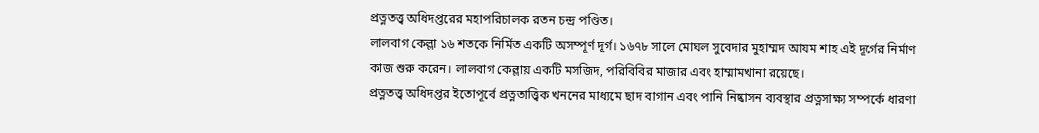প্রত্নতত্ত্ব অধিদপ্তরের মহাপরিচালক রতন চন্দ্র পণ্ডিত।
লালবাগ কেল্লা ১৬ শতকে নির্মিত একটি অসম্পূর্ণ দূর্গ। ১৬৭৮ সালে মোঘল সুবেদার মুহাম্মদ আযম শাহ এই দূর্গের নির্মাণ কাজ শুরু করেন। লালবাগ কেল্লায় একটি মসজিদ, পরিবিবির মাজার এবং হাম্মামখানা রয়েছে।
প্রত্নতত্ত্ব অধিদপ্তর ইতোপূর্বে প্রত্নতাত্ত্বিক খননের মাধ্যমে ছাদ বাগান এবং পানি নিষ্কাসন ব্যবস্থার প্রত্নসাক্ষ্য সম্পর্কে ধারণা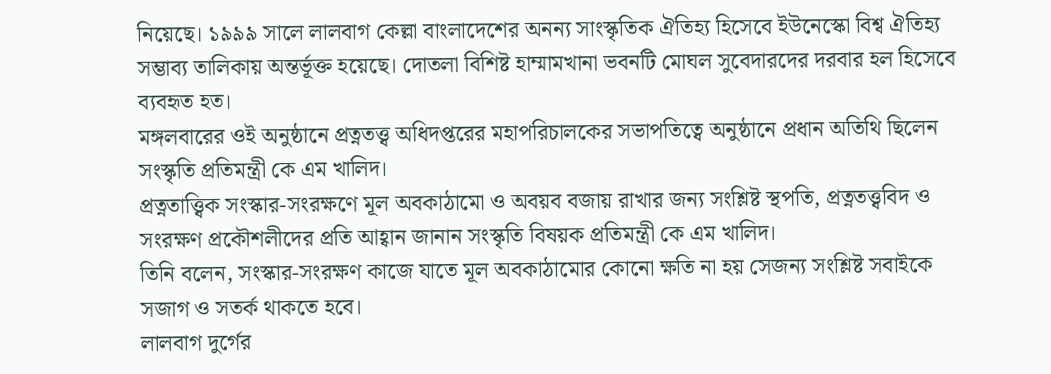নিয়েছে। ১৯৯৯ সালে লালবাগ কেল্লা বাংলাদেশের অনন্য সাংস্কৃতিক ঐতিহ্য হিসেবে ইউনেস্কো বিশ্ব ঐতিহ্য সম্ভাব্য তালিকায় অন্তর্ভূক্ত হয়েছে। দোতলা বিশিষ্ট হাম্মামখানা ভবনটি মোঘল সুবেদারদের দরবার হল হিসেবে ব্যবহৃত হত।
মঙ্গলবারের ওই অনুষ্ঠানে প্রত্নতত্ত্ব অধিদপ্তরের মহাপরিচালকের সভাপতিত্বে অনুষ্ঠানে প্রধান অতিথি ছিলেন সংস্কৃতি প্রতিমন্ত্রী কে এম খালিদ।
প্রত্নতাত্ত্বিক সংস্কার-সংরক্ষণে মূল অবকাঠামো ও অবয়ব বজায় রাখার জন্য সংশ্লিষ্ট স্থপতি, প্রত্নতত্ত্ববিদ ও সংরক্ষণ প্রকৌশলীদের প্রতি আহ্বান জানান সংস্কৃতি বিষয়ক প্রতিমন্ত্রী কে এম খালিদ।
তিনি বলেন, সংস্কার-সংরক্ষণ কাজে যাতে মূল অবকাঠামোর কোনো ক্ষতি না হয় সেজন্য সংশ্লিষ্ট সবাইকে সজাগ ও সতর্ক থাকতে হবে।
লালবাগ দুর্গের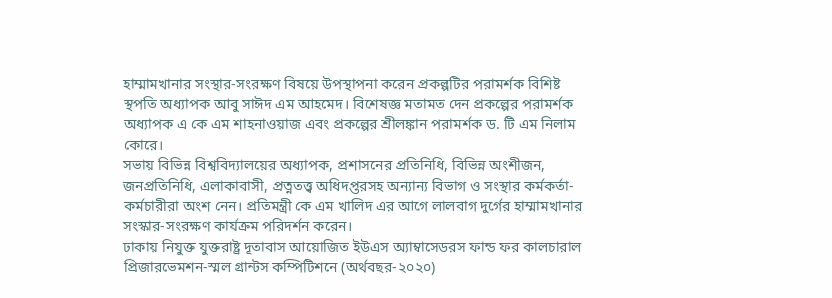হাম্মামখানার সংস্থার-সংরক্ষণ বিষয়ে উপস্থাপনা করেন প্রকল্পটির পরামর্শক বিশিষ্ট স্থপতি অধ্যাপক আবু সাঈদ এম আহমেদ। বিশেষজ্ঞ মতামত দেন প্রকল্পের পরামর্শক অধ্যাপক এ কে এম শাহনাওয়াজ এবং প্রকল্পের শ্রীলঙ্কান পরামর্শক ড. টি এম নিলাম কোরে।
সভায় বিভিন্ন বিশ্ববিদ্যালয়ের অধ্যাপক, প্রশাসনের প্রতিনিধি, বিভিন্ন অংশীজন, জনপ্রতিনিধি, এলাকাবাসী, প্রত্নতত্ত্ব অধিদপ্তরসহ অন্যান্য বিভাগ ও সংস্থার কর্মকর্তা-কর্মচারীরা অংশ নেন। প্রতিমন্ত্রী কে এম খালিদ এর আগে লালবাগ দুর্গের হাম্মামখানার সংস্কার-সংরক্ষণ কার্যক্রম পরিদর্শন করেন।
ঢাকায় নিযুক্ত যুক্তরাষ্ট্র দূতাবাস আয়োজিত ইউএস অ্যাম্বাসেডরস ফান্ড ফর কালচারাল প্রিজারভেমশন-স্মল গ্রান্টস কম্পিটিশনে (অর্থবছর-২০২০)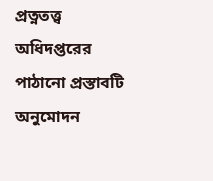প্রত্নতত্ত্ব অধিদপ্তরের পাঠানো প্রস্তাবটি অনুমোদন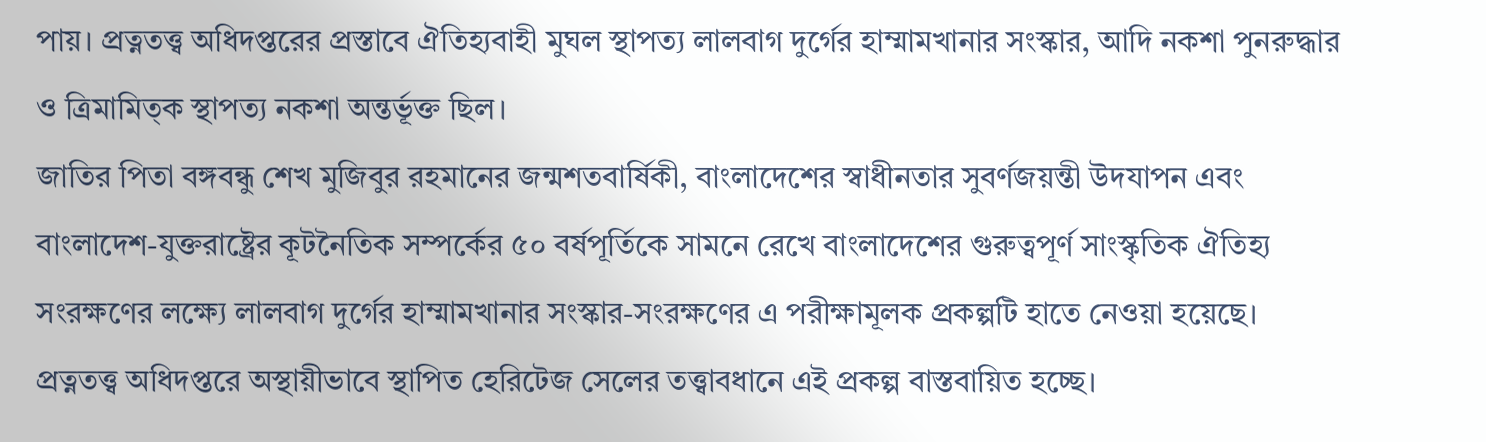পায়। প্রত্নতত্ত্ব অধিদপ্তরের প্রস্তাবে ঐতিহ্যবাহী মুঘল স্থাপত্য লালবাগ দুর্গের হাম্মামখানার সংস্কার, আদি নকশা পুনরুদ্ধার ও ত্রিমামিত্ক স্থাপত্য নকশা অন্তর্ভূক্ত ছিল।
জাতির পিতা বঙ্গবন্ধু শেখ মুজিবুর রহমানের জন্মশতবার্ষিকী, বাংলাদেশের স্বাধীনতার সুবর্ণজয়ন্তী উদযাপন এবং বাংলাদেশ-যুক্তরাষ্ট্রের কূটনৈতিক সম্পর্কের ৫০ বর্ষপূর্তিকে সামনে রেখে বাংলাদেশের গুরুত্বপূর্ণ সাংস্কৃতিক ঐতিহ্য সংরক্ষণের লক্ষ্যে লালবাগ দুর্গের হাম্মামখানার সংস্কার-সংরক্ষণের এ পরীক্ষামূলক প্রকল্পটি হাতে নেওয়া হয়েছে।
প্রত্নতত্ত্ব অধিদপ্তরে অস্থায়ীভাবে স্থাপিত হেরিটেজ সেলের তত্ত্বাবধানে এই প্রকল্প বাস্তবায়িত হচ্ছে।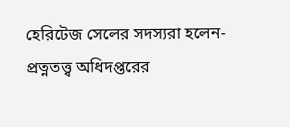হেরিটেজ সেলের সদস্যরা হলেন- প্রত্নতত্ত্ব অধিদপ্তরের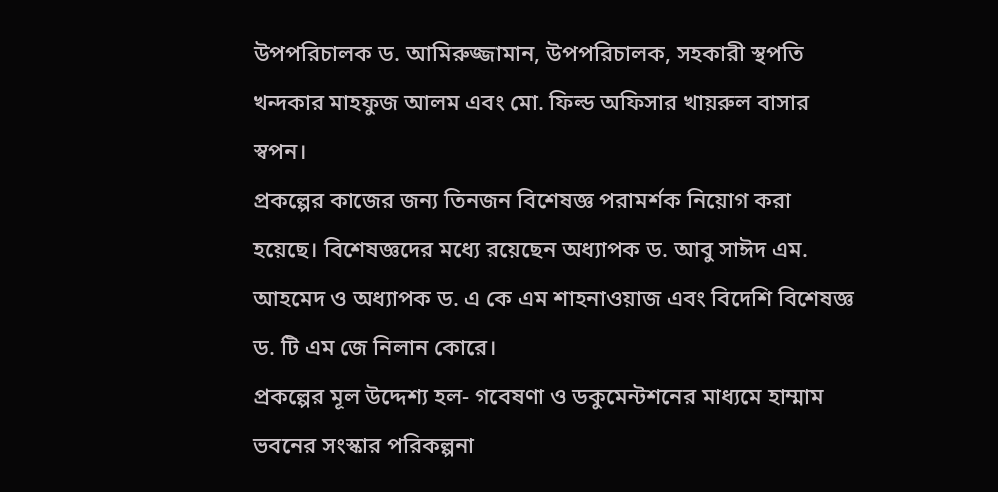উপপরিচালক ড. আমিরুজ্জামান, উপপরিচালক, সহকারী স্থপতি খন্দকার মাহফুজ আলম এবং মো. ফিল্ড অফিসার খায়রুল বাসার স্বপন।
প্রকল্পের কাজের জন্য তিনজন বিশেষজ্ঞ পরামর্শক নিয়োগ করা হয়েছে। বিশেষজ্ঞদের মধ্যে রয়েছেন অধ্যাপক ড. আবু সাঈদ এম. আহমেদ ও অধ্যাপক ড. এ কে এম শাহনাওয়াজ এবং বিদেশি বিশেষজ্ঞ ড. টি এম জে নিলান কোরে।
প্রকল্পের মূল উদ্দেশ্য হল- গবেষণা ও ডকুমেন্টশনের মাধ্যমে হাম্মাম ভবনের সংস্কার পরিকল্পনা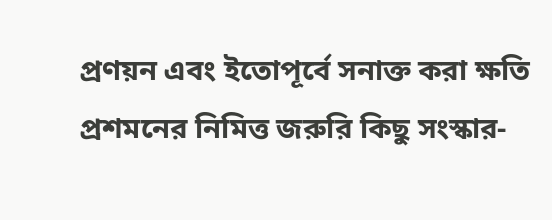প্রণয়ন এবং ইতোপূর্বে সনাক্ত করা ক্ষতি প্রশমনের নিমিত্ত জরুরি কিছু সংস্কার-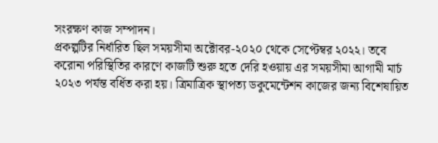সংরক্ষণ কাজ সম্পাদন।
প্রকল্পটির নির্ধারিত ছিল সময়সীমা অক্টোবর-২০২০ থেকে সেপ্টেম্বর ২০২২। তবে করোনা পরিস্থিতির কারণে কাজটি শুরু হতে দেরি হওয়ায় এর সময়সীমা আগামী মার্চ ২০২৩ পর্যন্ত বর্ধিত করা হয়। ত্রিমাত্রিক স্থাপত্য ডকুমেন্টেশন কাজের জন্য বিশেষায়িত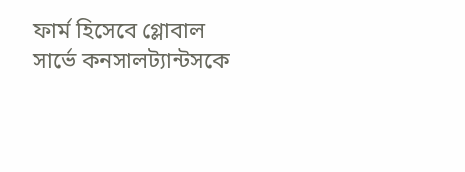ফার্ম হিসেবে গ্লোবাল সার্ভে কনসালট্যান্টসকে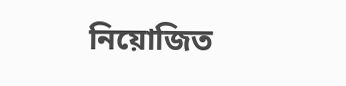নিয়োজিত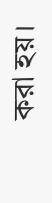করা হয়।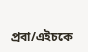প্রবা/এইচকে